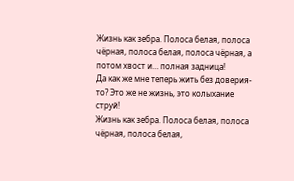Жизнь как зебра. Полоса белая, полоса чёрная, полоса белая, полоса чёрная, а потом хвост и… полная задница!
Да как же мне теперь жить без доверия-то? Это же не жизнь, это колыхание струй!
Жизнь как зебра. Полоса белая, полоса чёрная, полоса белая,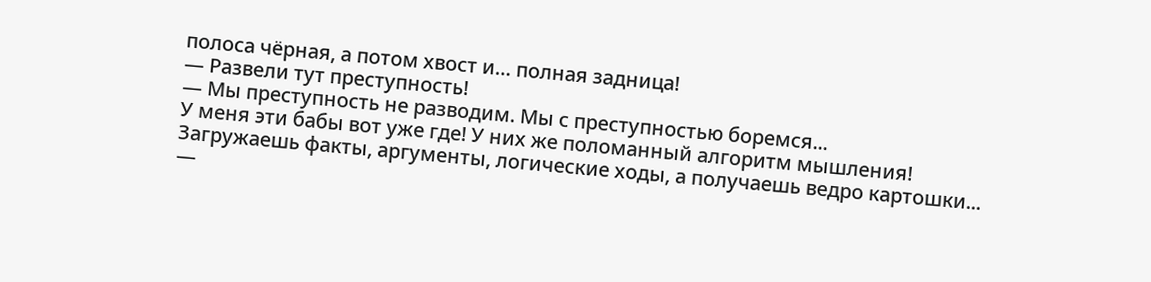полоса чёрная, а потом хвост и… полная задница!
— Развели тут преступность!
— Мы преступность не разводим. Мы с преступностью боремся...
У меня эти бабы вот уже где! У них же поломанный алгоритм мышления! Загружаешь факты, аргументы, логические ходы, а получаешь ведро картошки...
—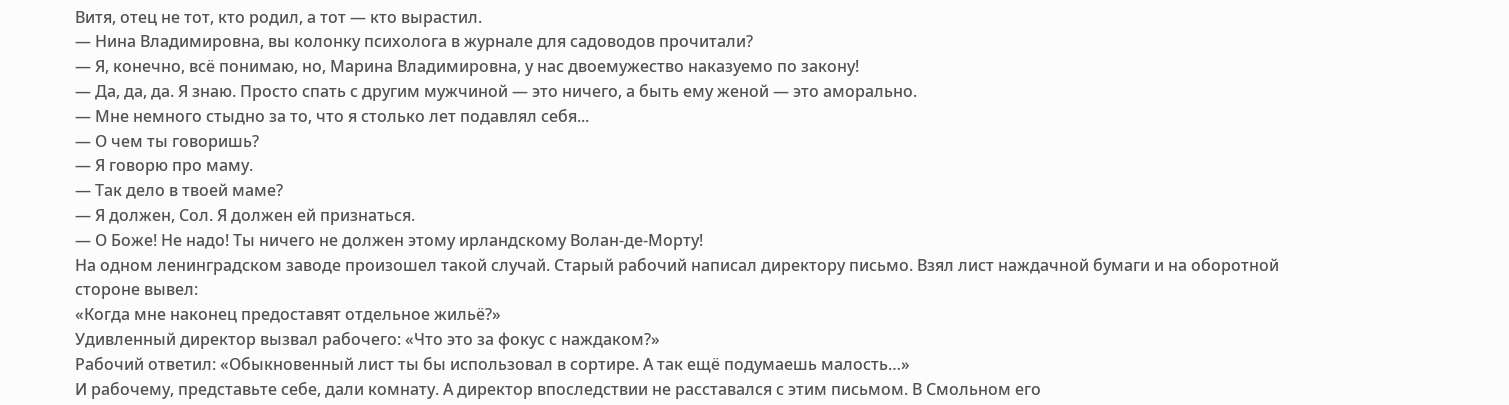Витя, отец не тот, кто родил, а тот — кто вырастил.
— Нина Владимировна, вы колонку психолога в журнале для садоводов прочитали?
— Я, конечно, всё понимаю, но, Марина Владимировна, у нас двоемужество наказуемо по закону!
— Да, да, да. Я знаю. Просто спать с другим мужчиной — это ничего, а быть ему женой — это аморально.
— Мне немного стыдно за то, что я столько лет подавлял себя...
— О чем ты говоришь?
— Я говорю про маму.
— Так дело в твоей маме?
— Я должен, Сол. Я должен ей признаться.
— О Боже! Не надо! Ты ничего не должен этому ирландскому Волан-де-Морту!
На одном ленинградском заводе произошел такой случай. Старый рабочий написал директору письмо. Взял лист наждачной бумаги и на оборотной стороне вывел:
«Когда мне наконец предоставят отдельное жильё?»
Удивленный директор вызвал рабочего: «Что это за фокус с наждаком?»
Рабочий ответил: «Обыкновенный лист ты бы использовал в сортире. А так ещё подумаешь малость…»
И рабочему, представьте себе, дали комнату. А директор впоследствии не расставался с этим письмом. В Смольном его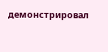демонстрировал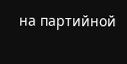на партийной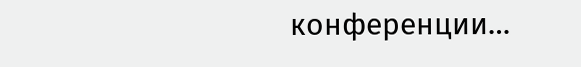конференции…